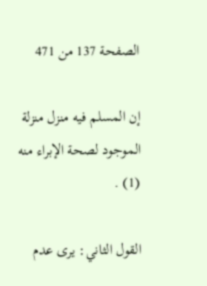الصفحة 137 من 471

إن المسلم فيه منزل منزلة الموجود لصحة الإبراء منه (1) .

القول الثاني: يرى عدم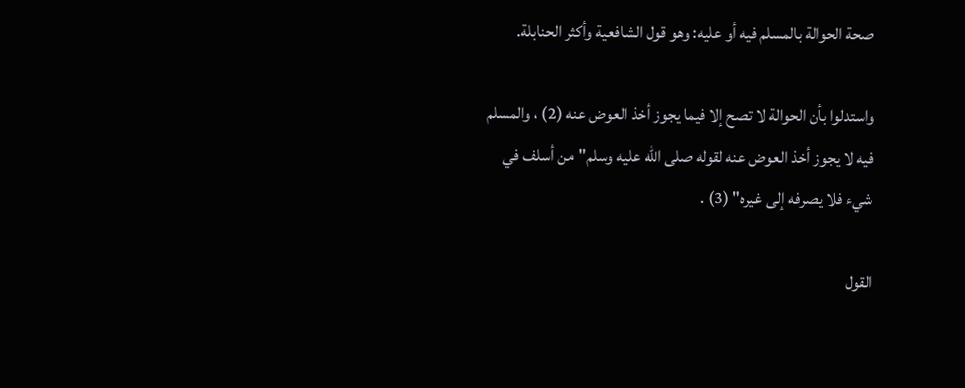صحة الحوالة بالمسلم فيه أو عليه: وهو قول الشافعية وأكثر الحنابلة.

واستدلوا بأن الحوالة لا تصح إلا فيما يجوز أخذ العوض عنه (2) ، والمسلم فيه لا يجوز أخذ العوض عنه لقوله صلى الله عليه وسلم"من أسلف في شيء فلا يصرفه إلى غيره" (3) .

القول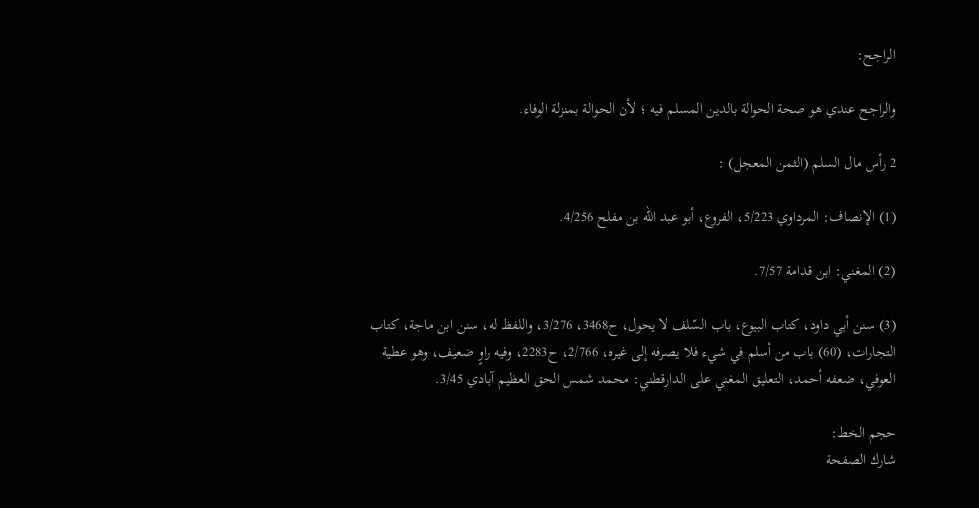الراجح:

والراجح عندي هو صحة الحوالة بالدين المسلم فيه ؛ لأن الحوالة بمنزلة الوفاء.

2 رأس مال السلم (الثمن المعجل) :

(1) الإنصاف: المرداوي 5/223، الفروع، أبو عبد الله بن مفلح 4/256.

(2) المغني: ابن قدامة 7/57.

(3) سنن أبي داود، كتاب البيوع، باب السّلف لا يحول، ح3468، 3/276، واللفظ له، سنن ابن ماجة، كتاب التجارات، (60) باب من أسلم في شيء فلا يصرفه إلى غيره، 2/766، ح2283، وفيه راوٍ ضعيف، وهو عطية العوفي، ضعفه أحمد، التعليق المغني على الدارقطني: محمد شمس الحق العظيم آبادي 3/45.

حجم الخط:
شارك الصفحة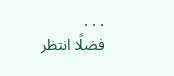. . .
فضلًا انتظر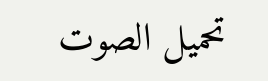تحميل الصوت